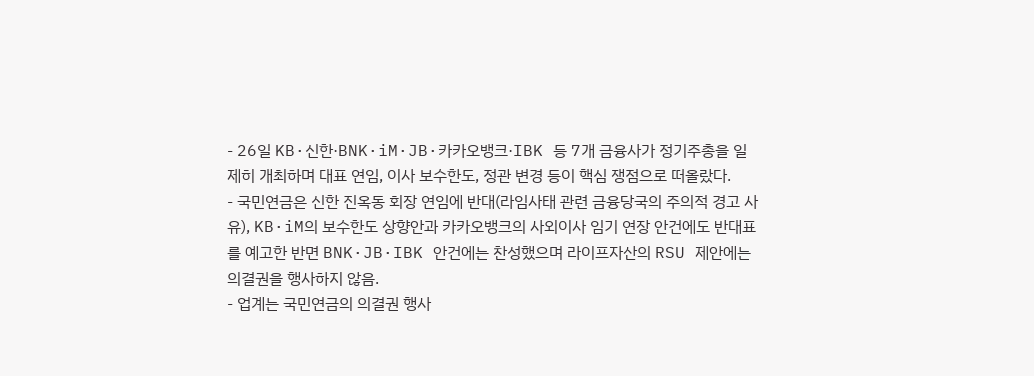- 26일 KB·신한·BNK·iM·JB·카카오뱅크·IBK 등 7개 금융사가 정기주총을 일제히 개최하며 대표 연임, 이사 보수한도, 정관 변경 등이 핵심 쟁점으로 떠올랐다.
- 국민연금은 신한 진옥동 회장 연임에 반대(라임사태 관련 금융당국의 주의적 경고 사유), KB·iM의 보수한도 상향안과 카카오뱅크의 사외이사 임기 연장 안건에도 반대표를 예고한 반면 BNK·JB·IBK 안건에는 찬성했으며 라이프자산의 RSU 제안에는 의결권을 행사하지 않음.
- 업계는 국민연금의 의결권 행사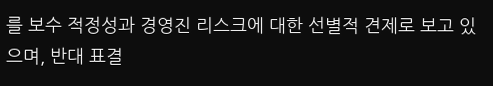를 보수 적정성과 경영진 리스크에 대한 선별적 견제로 보고 있으며, 반대 표결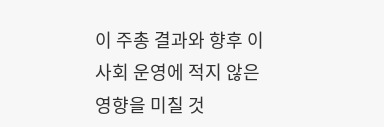이 주총 결과와 향후 이사회 운영에 적지 않은 영향을 미칠 것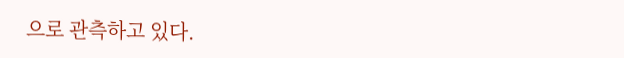으로 관측하고 있다.